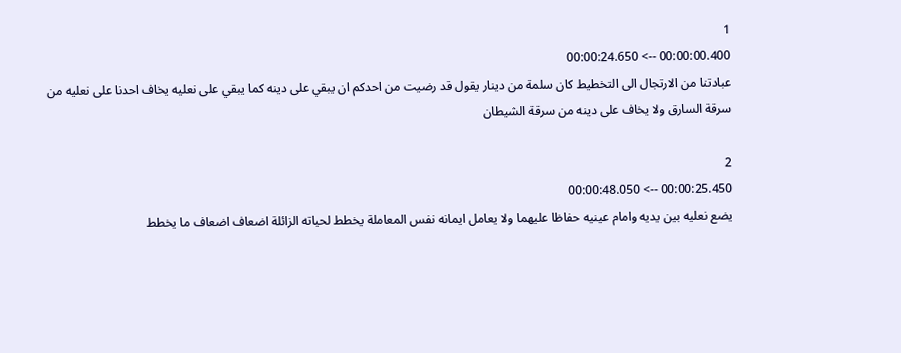1
00:00:00.400 --> 00:00:24.650
عبادتنا من الارتجال الى التخطيط كان سلمة من دينار يقول قد رضيت من احدكم ان يبقي على دينه كما يبقي على نعليه يخاف احدنا على نعليه من سرقة السارق ولا يخاف على دينه من سرقة الشيطان

2
00:00:25.450 --> 00:00:48.050
يضع نعليه بين يديه وامام عينيه حفاظا عليهما ولا يعامل ايمانه نفس المعاملة يخطط لحياته الزائلة اضعاف اضعاف ما يخطط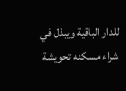للدار الباقية ويبذل في شراء مسكنه تحويشة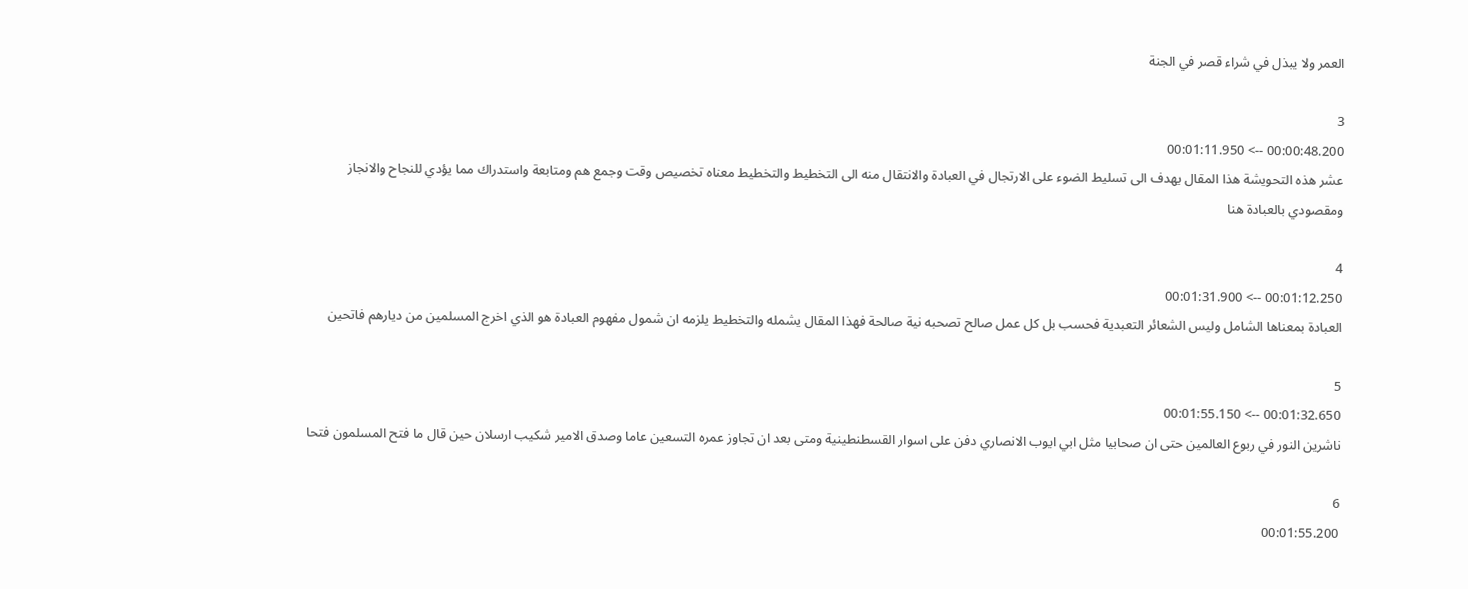العمر ولا يبذل في شراء قصر في الجنة

3
00:00:48.200 --> 00:01:11.950
عشر هذه التحويشة هذا المقال يهدف الى تسليط الضوء على الارتجال في العبادة والانتقال منه الى التخطيط والتخطيط معناه تخصيص وقت وجمع هم ومتابعة واستدراك مما يؤدي للنجاح والانجاز ومقصودي بالعبادة هنا

4
00:01:12.250 --> 00:01:31.900
العبادة بمعناها الشامل وليس الشعائر التعبدية فحسب بل كل عمل صالح تصحبه نية صالحة فهذا المقال يشمله والتخطيط يلزمه ان شمول مفهوم العبادة هو الذي اخرج المسلمين من ديارهم فاتحين

5
00:01:32.650 --> 00:01:55.150
ناشرين النور في ربوع العالمين حتى ان صحابيا مثل ابي ايوب الانصاري دفن على اسوار القسطنطينية ومتى بعد ان تجاوز عمره التسعين عاما وصدق الامير شكيب ارسلان حين قال ما فتح المسلمون فتحا

6
00:01:55.200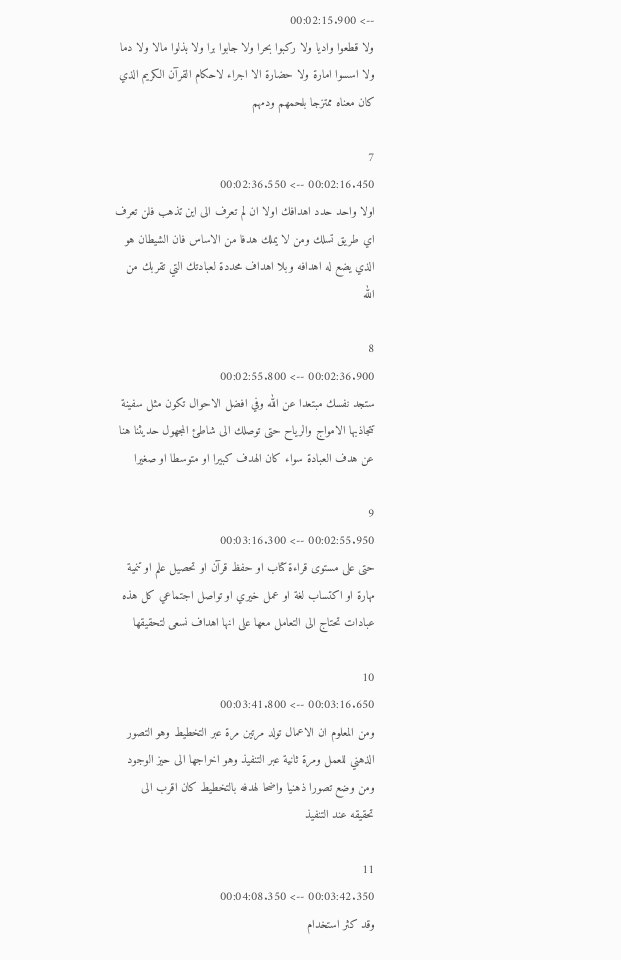--> 00:02:15.900
ولا قطعوا واديا ولا ركبوا بحرا ولا جابوا برا ولا بذلوا مالا ولا دما ولا اسسوا امارة ولا حضارة الا اجراء لاحكام القرآن الكريم الذي كان معناه ممتزجا بلحمهم ودمهم

7
00:02:16.450 --> 00:02:36.550
اولا واحد حدد اهدافك اولا ان لم تعرف الى اين تذهب فلن تعرف اي طريق تسلك ومن لا يملك هدفا من الاساس فان الشيطان هو الذي يضع له اهدافه وبلا اهداف محددة لعبادتك التي تقربك من الله

8
00:02:36.900 --> 00:02:55.800
ستجد نفسك مبتعدا عن الله وفي افضل الاحوال تكون مثل سفينة تتجاذبها الامواج والرياح حتى توصلك الى شاطئ المجهول حديثنا هنا عن هدف العبادة سواء كان الهدف كبيرا او متوسطا او صغيرا

9
00:02:55.950 --> 00:03:16.300
حتى على مستوى قراءة كتاب او حفظ قرآن او تحصيل علم او تنمية مهارة او اكتساب لغة او عمل خيري او تواصل اجتماعي كل هذه عبادات تحتاج الى التعامل معها على انها اهداف نسعى لتحقيقها

10
00:03:16.650 --> 00:03:41.800
ومن المعلوم ان الاعمال تولد مرتين مرة عبر التخطيط وهو التصور الذهني للعمل ومرة ثانية عبر التنفيذ وهو اخراجها الى حيز الوجود ومن وضع تصورا ذهنيا واضحا لهدفه بالتخطيط كان اقرب الى تحقيقه عند التنفيذ

11
00:03:42.350 --> 00:04:08.350
وقد كثر استخدام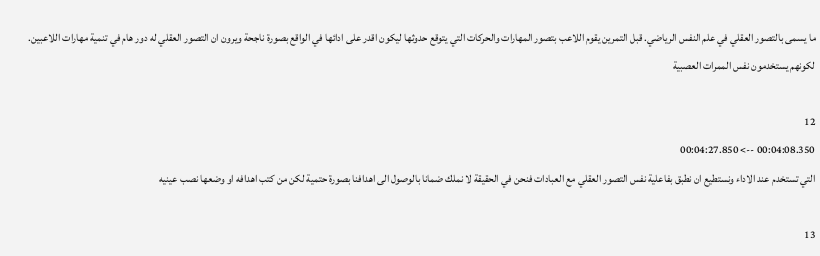ما يسمى بالتصور العقلي في علم النفس الرياضي. قبل التمرين يقوم اللاعب بتصور المهارات والحركات التي يتوقع حدوثها ليكون اقدر على ادائها في الواقع بصورة ناجحة ويرون ان التصور العقلي له دور هام في تنمية مهارات اللاعبين. لكونهم يستخدمون نفس الممرات العصبية

12
00:04:08.350 --> 00:04:27.850
التي تستخدم عند الاداء ونستطيع ان نطبق بفاعلية نفس التصور العقلي مع العبادات فنحن في الحقيقة لا نملك ضمانا بالوصول الى اهدافنا بصورة حتمية لكن من كتب اهدافه او وضعها نصب عينيه

13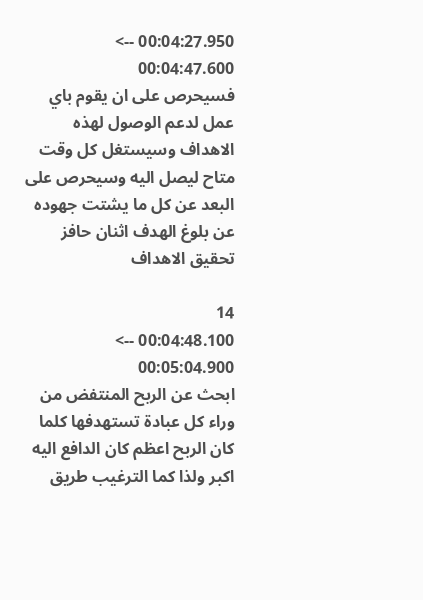00:04:27.950 --> 00:04:47.600
فسيحرص على ان يقوم باي عمل لدعم الوصول لهذه الاهداف وسيستغل كل وقت متاح ليصل اليه وسيحرص على البعد عن كل ما يشتت جهوده عن بلوغ الهدف اثنان حافز تحقيق الاهداف

14
00:04:48.100 --> 00:05:04.900
ابحث عن الربح المنتفض من وراء كل عبادة تستهدفها كلما كان الربح اعظم كان الدافع اليه اكبر ولذا كما الترغيب طريق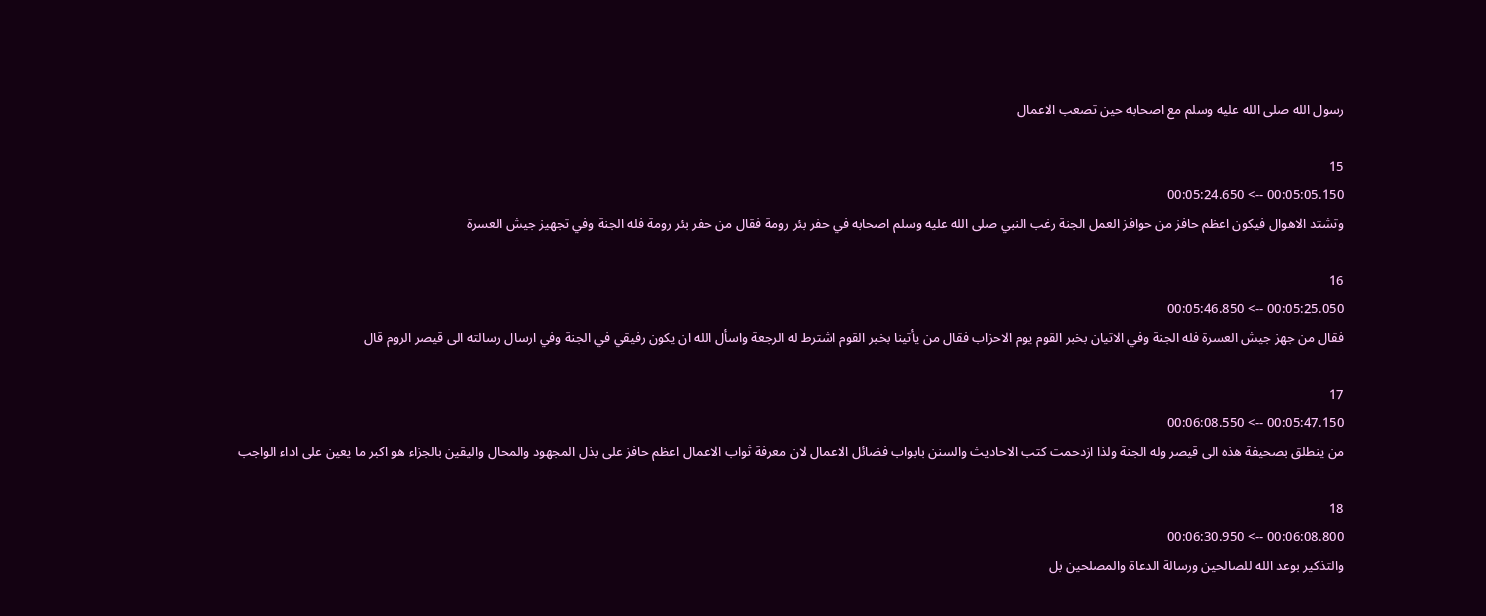رسول الله صلى الله عليه وسلم مع اصحابه حين تصعب الاعمال

15
00:05:05.150 --> 00:05:24.650
وتشتد الاهوال فيكون اعظم حافز من حوافز العمل الجنة رغب النبي صلى الله عليه وسلم اصحابه في حفر بئر رومة فقال من حفر بئر رومة فله الجنة وفي تجهيز جيش العسرة

16
00:05:25.050 --> 00:05:46.850
فقال من جهز جيش العسرة فله الجنة وفي الاتيان بخبر القوم يوم الاحزاب فقال من يأتينا بخبر القوم اشترط له الرجعة واسأل الله ان يكون رفيقي في الجنة وفي ارسال رسالته الى قيصر الروم قال

17
00:05:47.150 --> 00:06:08.550
من ينطلق بصحيفة هذه الى قيصر وله الجنة ولذا ازدحمت كتب الاحاديث والسنن بابواب فضائل الاعمال لان معرفة ثواب الاعمال اعظم حافز على بذل المجهود والمحال واليقين بالجزاء هو اكبر ما يعين على اداء الواجب

18
00:06:08.800 --> 00:06:30.950
والتذكير بوعد الله للصالحين ورسالة الدعاة والمصلحين بل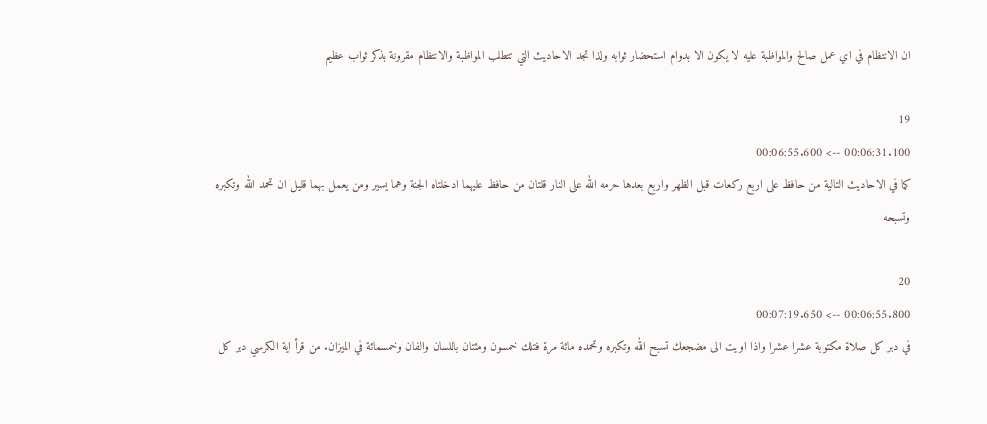ان الانتظام في اي عمل صالح والمواظبة عليه لا يكون الا بدوام استحضار ثوابه ولذا تجد الاحاديث التي تتطلب المواظبة والانتظام مقرونة بذكر ثواب عظيم

19
00:06:31.100 --> 00:06:55.600
كما في الاحاديث التالية من حافظ على اربع ركعات قبل الظهر واربع بعدها حرمه الله على النار قلتان من حافظ عليهما ادخلتاه الجنة وهما يسير ومن يعمل بهما قليل ان تحمد الله وتكبره وتسبحه

20
00:06:55.800 --> 00:07:19.650
في دبر كل صلاة مكتوبة عشرا عشرا واذا اويت الى مضجعك تسبح الله وتكبره وتحمده مائة مرة فتلك خمسون ومئتان باللسان والفان وخمسمائة في الميزان. من قرأ اية الكرسي دبر كل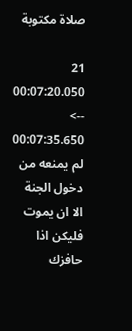صلاة مكتوبة

21
00:07:20.050 --> 00:07:35.650
لم يمنعه من دخول الجنة الا ان يموت فليكن اذا حافزك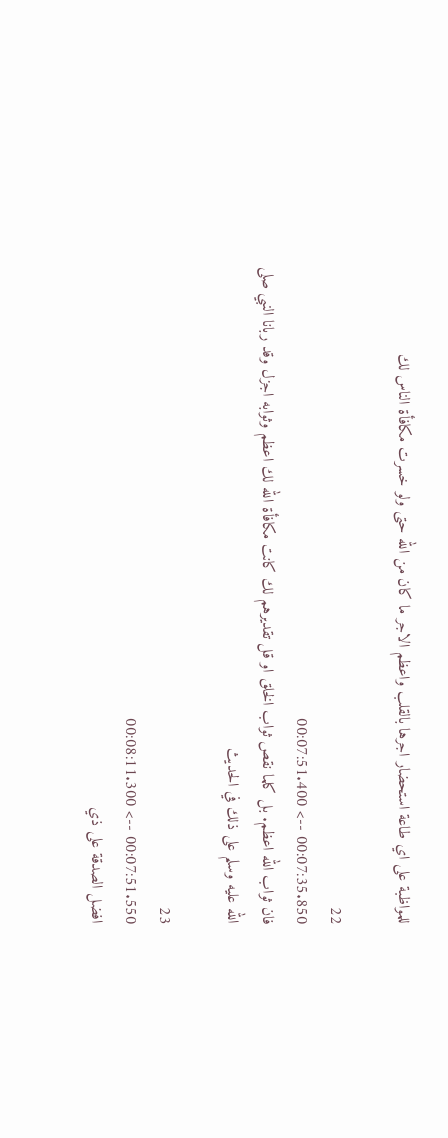للمواظبة على اي طاعة استحضار اجرها بالقلب واعظم الاجر ما كان من الله حتى ولو خسرت مكافأة الناس لك

22
00:07:35.850 --> 00:07:51.400
فان ثواب الله اعظم. بل كلما نقص ثواب الخلق او قل تقديرهم لك كانت مكافأة الله لك اعظم وثوابه اجزل وقد ربانا النبي صلى الله عليه وسلم على ذلك في الحديث

23
00:07:51.550 --> 00:08:11.300
افضل الصدقة على ذي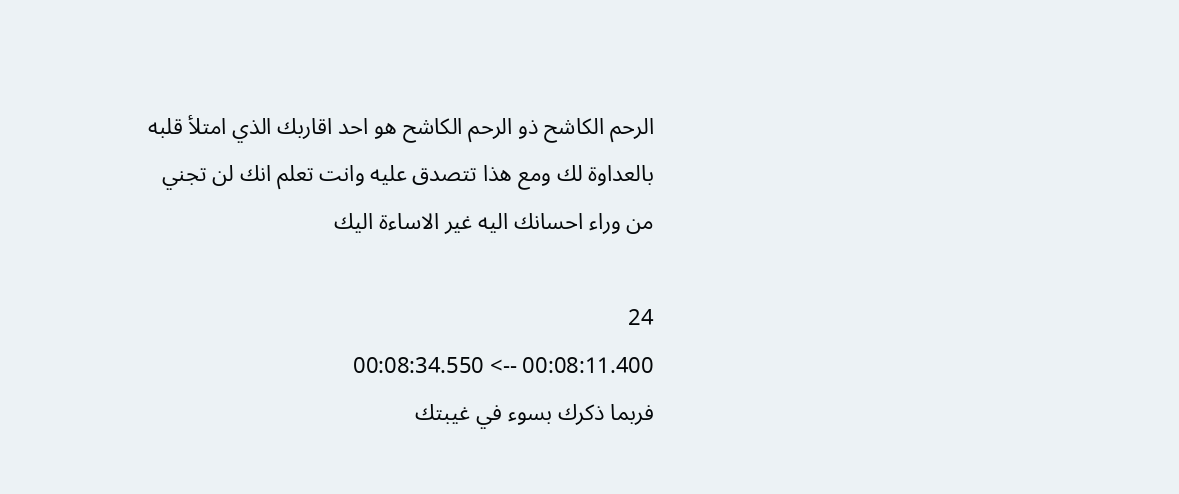الرحم الكاشح ذو الرحم الكاشح هو احد اقاربك الذي امتلأ قلبه بالعداوة لك ومع هذا تتصدق عليه وانت تعلم انك لن تجني من وراء احسانك اليه غير الاساءة اليك

24
00:08:11.400 --> 00:08:34.550
فربما ذكرك بسوء في غيبتك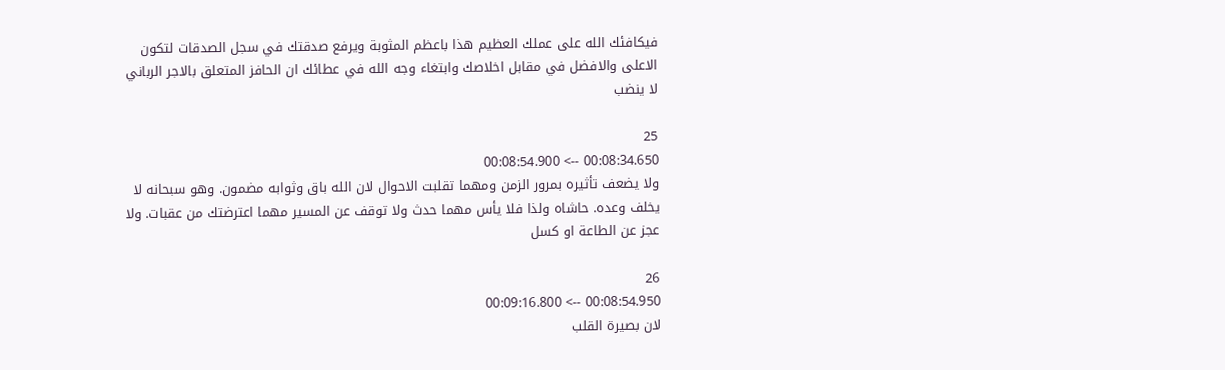فيكافئك الله على عملك العظيم هذا باعظم المثوبة ويرفع صدقتك في سجل الصدقات لتكون الاعلى والافضل في مقابل اخلاصك وابتغاء وجه الله في عطائك ان الحافز المتعلق بالاجر الرباني لا ينضب

25
00:08:34.650 --> 00:08:54.900
ولا يضعف تأثيره بمرور الزمن ومهما تقلبت الاحوال لان الله باق وثوابه مضمون. وهو سبحانه لا يخلف وعده. حاشاه ولذا فلا يأس مهما حدث ولا توقف عن المسير مهما اعترضتك من عقبات. ولا عجز عن الطاعة او كسل

26
00:08:54.950 --> 00:09:16.800
لان بصيرة القلب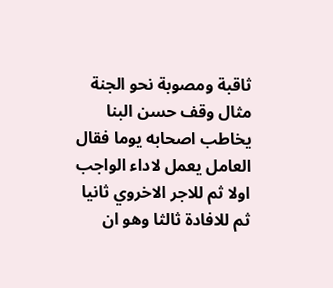ثاقبة ومصوبة نحو الجنة مثال وقف حسن البنا يخاطب اصحابه يوما فقال العامل يعمل لاداء الواجب اولا ثم للاجر الاخروي ثانيا ثم للافادة ثالثا وهو ان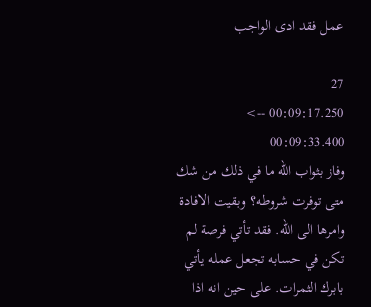عمل فقد ادى الواجب

27
00:09:17.250 --> 00:09:33.400
وفاز بثواب الله ما في ذلك من شك متى توفرت شروطه؟ وبقيت الافادة وامرها الى الله. فقد تأتي فرصة لم تكن في حسابه تجعل عمله يأتي بابرك الثمرات. على حين انه اذا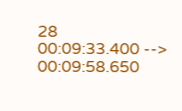28
00:09:33.400 --> 00:09:58.650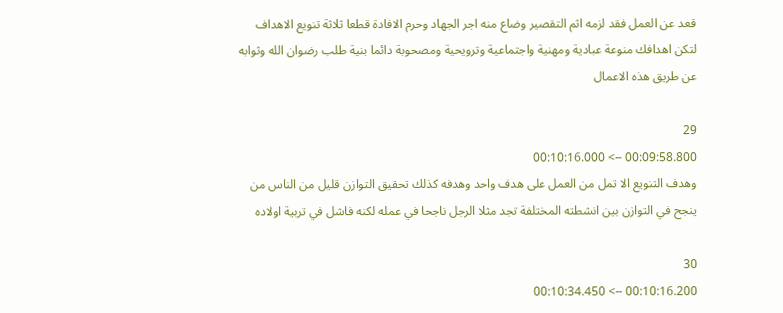قعد عن العمل فقد لزمه اثم التقصير وضاع منه اجر الجهاد وحرم الافادة قطعا ثلاثة تنويع الاهداف لتكن اهدافك منوعة عبادية ومهنية واجتماعية وترويحية ومصحوبة دائما بنية طلب رضوان الله وثوابه عن طريق هذه الاعمال

29
00:09:58.800 --> 00:10:16.000
وهدف التنويع الا تمل من العمل على هدف واحد وهدفه كذلك تحقيق التوازن قليل من الناس من ينجح في التوازن بين انشطته المختلفة تجد مثلا الرجل ناجحا في عمله لكنه فاشل في تربية اولاده

30
00:10:16.200 --> 00:10:34.450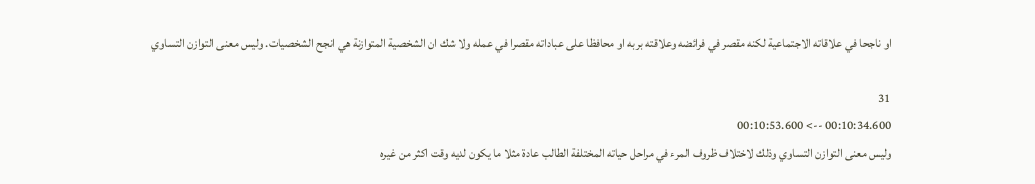او ناجحا في علاقاته الاجتماعية لكنه مقصر في فرائضه وعلاقته بربه او محافظا على عباداته مقصرا في عمله ولا شك ان الشخصية المتوازنة هي انجح الشخصيات. وليس معنى التوازن التساوي

31
00:10:34.600 --> 00:10:53.600
وليس معنى التوازن التساوي وذلك لاختلاف ظروف المرء في مراحل حياته المختلفة الطالب عادة مثلا ما يكون لديه وقت اكثر من غيره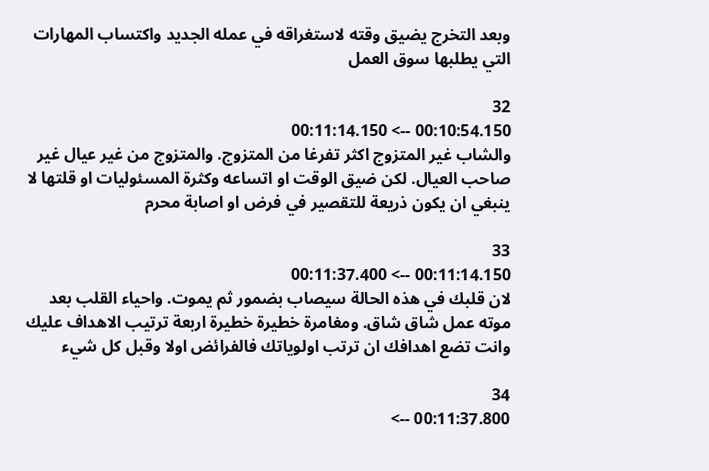وبعد التخرج يضيق وقته لاستغراقه في عمله الجديد واكتساب المهارات التي يطلبها سوق العمل

32
00:10:54.150 --> 00:11:14.150
والشاب غير المتزوج اكثر تفرغا من المتزوج. والمتزوج من غير عيال غير صاحب العيال. لكن ضيق الوقت او اتساعه وكثرة المسئوليات او قلتها لا ينبغي ان يكون ذريعة للتقصير في فرض او اصابة محرم

33
00:11:14.150 --> 00:11:37.400
لان قلبك في هذه الحالة سيصاب بضمور ثم يموت. واحياء القلب بعد موته عمل شاق شاق. ومغامرة خطيرة خطيرة اربعة ترتيب الاهداف عليك وانت تضع اهدافك ان ترتب اولوياتك فالفرائض اولا وقبل كل شيء

34
00:11:37.800 -->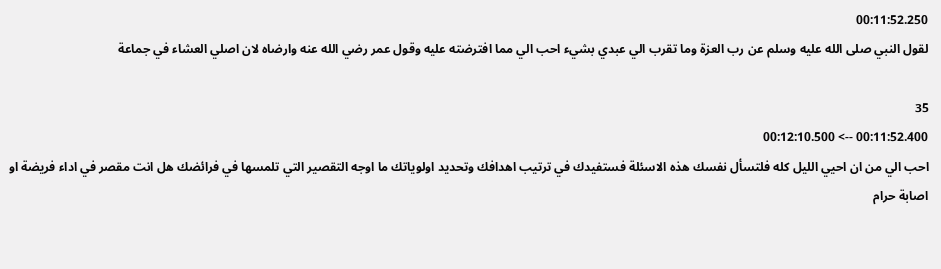00:11:52.250
لقول النبي صلى الله عليه وسلم عن رب العزة وما تقرب الي عبدي بشيء احب الي مما افترضته عليه وقول عمر رضي الله عنه وارضاه لان اصلي العشاء في جماعة

35
00:11:52.400 --> 00:12:10.500
احب الي من ان احيي الليل كله فلتسأل نفسك هذه الاسئلة فستفيدك في ترتيب اهدافك وتحديد اولوياتك ما اوجه التقصير التي تلمسها في فرائضك هل انت مقصر في اداء فريضة او اصابة حرام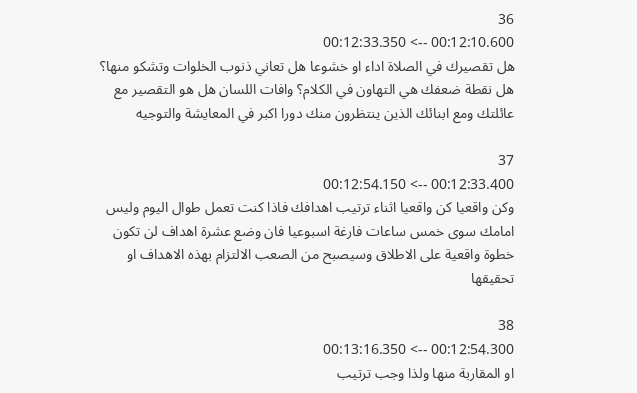36
00:12:10.600 --> 00:12:33.350
هل تقصيرك في الصلاة اداء او خشوعا هل تعاني ذنوب الخلوات وتشكو منها؟ هل نقطة ضعفك هي التهاون في الكلام؟ وافات اللسان هل هو التقصير مع عائلتك ومع ابنائك الذين ينتظرون منك دورا اكبر في المعايشة والتوجيه

37
00:12:33.400 --> 00:12:54.150
وكن واقعيا كن واقعيا اثناء ترتيب اهدافك فاذا كنت تعمل طوال اليوم وليس امامك سوى خمس ساعات فارغة اسبوعيا فان وضع عشرة اهداف لن تكون خطوة واقعية على الاطلاق وسيصبح من الصعب الالتزام بهذه الاهداف او تحقيقها

38
00:12:54.300 --> 00:13:16.350
او المقاربة منها ولذا وجب ترتيب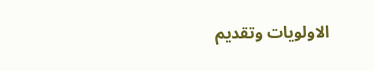الاولويات وتقديم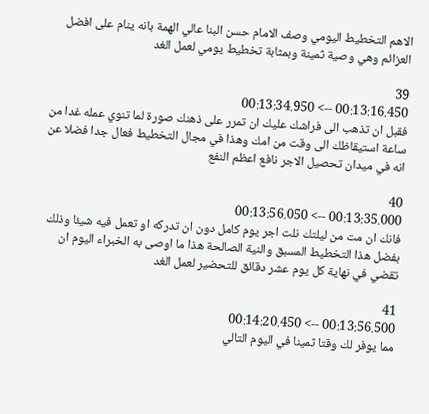الاهم التخطيط اليومي وصف الامام حسن البنا عالي الهمة بانه ينام على افضل العزائم وهي وصية ثمينة وبمثابة تخطيط يومي لعمل الغد

39
00:13:16.450 --> 00:13:34.950
فقبل ان تذهب الى فراشك عليك ان تمرر على ذهنك صورة لما تنوي عمله غدا من ساعة استيقاظك الى وقت من امك وهذا في مجال التخطيط فعال جدا فضلا عن انه في ميدان تحصيل الاجر نافع اعظم النفع

40
00:13:35.000 --> 00:13:56.050
فانك ان مت من ليلتك نلت اجر يوم كامل دون ان تدركه او تعمل فيه شيئا وذلك بفضل هذا التخطيط المسبق والنية الصالحة هذا ما اوصى به الخبراء اليوم ان تقضي في نهاية كل يوم عشر دقائق للتحضير لعمل الغد

41
00:13:56.500 --> 00:14:20.450
مما يوفر لك وقتا ثمينا في اليوم التالي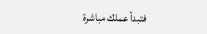فتبدأ عملك مباشرة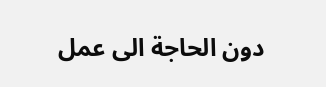دون الحاجة الى عمل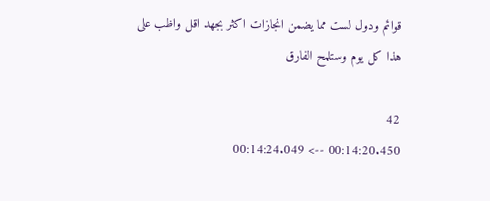قوائم ودول لست مما يضمن انجازات اكثر بجهد اقل واظب على هذا كل يوم وستلمح الفارق

42
00:14:20.450 --> 00:14:24.049